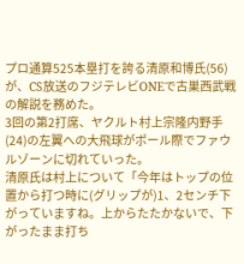プロ通算525本塁打を誇る清原和博氏(56)が、CS放送のフジテレビONEで古巣西武戦の解説を務めた。
3回の第2打席、ヤクルト村上宗隆内野手(24)の左翼への大飛球がポール際でファウルゾーンに切れていった。
清原氏は村上について「今年はトップの位置から打つ時に(グリップが)1、2センチ下がっていますね。上からたたかないで、下がったまま打ち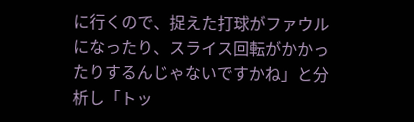に行くので、捉えた打球がファウルになったり、スライス回転がかかったりするんじゃないですかね」と分析し「トッ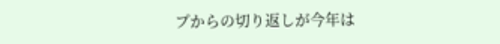プからの切り返しが今年は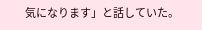気になります」と話していた。